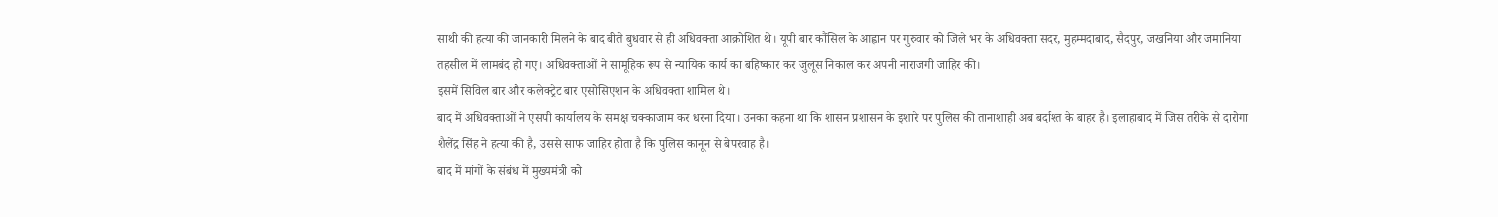साथी की हत्या की जानकारी मिलने के बाद बीते बुधवार से ही अधिवक्ता आक्रोशित थे। यूपी बार कौंसिल के आह्वान पर गुरुवार को जिले भर के अधिवक्ता सदर, मुहम्मदाबाद, सैदपुर, जखनिया और जमानिया तहसील में लामबंद हो गए। अधिवक्ताओं ने सामूहिक रूप से न्यायिक कार्य का बहिष्कार कर जुलूस निकाल कर अपनी नाराजगी जाहिर की।
इसमें सिविल बार और कलेक्ट्रेट बार एसोसिएशन के अधिवक्ता शामिल थे।
बाद में अधिवक्ताओं ने एसपी कार्यालय के समक्ष चक्काजाम कर धरना दिया। उनका कहना था कि शासन प्रशासन के इशारे पर पुलिस की तानाशाही अब बर्दाश्त के बाहर है। इलाहाबाद में जिस तरीके से दारोगा शैलेंद्र सिंह ने हत्या की है, उससे साफ जाहिर होता है कि पुलिस कानून से बेपरवाह है।
बाद में मांगों के संबंध में मुख्यमंत्री को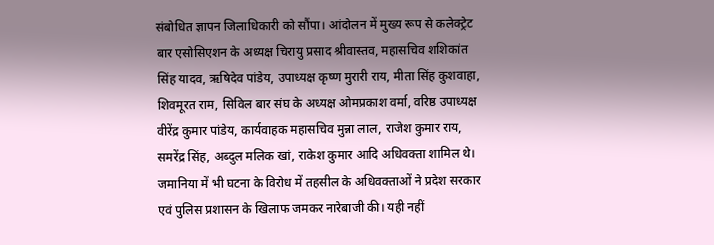संबोधित ज्ञापन जिलाधिकारी को सौंपा। आंदोलन में मुख्य रूप से कलेक्ट्रेट बार एसोसिएशन के अध्यक्ष चिरायु प्रसाद श्रीवास्तव, महासचिव शशिकांत सिंह यादव, ऋषिदेव पांडेय, उपाध्यक्ष कृष्ण मुरारी राय, मीता सिंह कुशवाहा, शिवमूरत राम, सिविल बार संघ के अध्यक्ष ओमप्रकाश वर्मा, वरिष्ठ उपाध्यक्ष वीरेंद्र कुमार पांडेय, कार्यवाहक महासचिव मुन्ना लाल, राजेश कुमार राय, समरेंद्र सिंह, अब्दुल मलिक खां, राकेश कुमार आदि अधिवक्ता शामिल थे। जमानिया में भी घटना के विरोध में तहसील के अधिवक्ताओं ने प्रदेश सरकार एवं पुलिस प्रशासन के खिलाफ जमकर नारेबाजी की। यही नहीं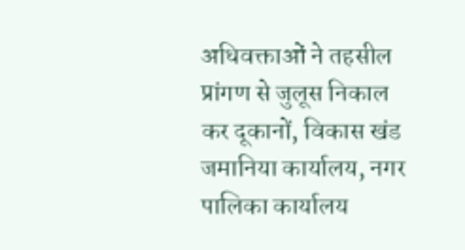अधिवक्ताओं ने तहसील प्रांगण से जुलूस निकाल कर दूकानों, विकास खंड जमानिया कार्यालय, नगर पालिका कार्यालय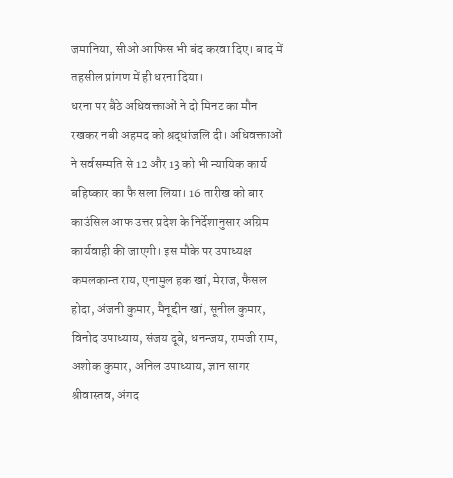जमानिया, सीओ आफिस भी बंद करवा दिए। बाद में तहसील प्रांगण में ही धरना दिया।
धरना पर बैठे अधिवक्ताओं ने दो मिनट का मौन रखकर नबी अहमद को श्रद्धांजलि दी। अधिवक्ताओं ने सर्वसम्मति से 12 और 13 को भी न्यायिक कार्य बहिष्कार का फै सला लिया। 16 तारीख को बार काउंसिल आफ उत्तर प्रदेश के निर्देशानुसार अग्रिम कार्यवाही की जाएगी। इस मौके पर उपाध्यक्ष कमलकान्त राय, एनामुल हक खां, मेराज, फैसल होदा, अंजनी कुमार, मैनूद्दीन खां, सूनील कुमार, विनोद उपाध्याय, संजय दूबे, धनन्जय, रामजी राम, अशोक कुमार, अनिल उपाध्याय, ज्ञान सागर श्रीवास्तव, अंगद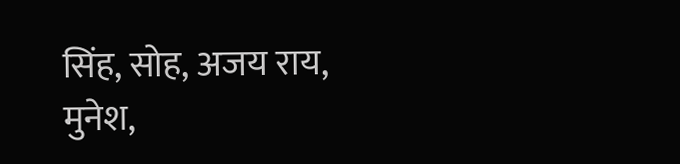सिंह, सोह, अजय राय, मुनेश,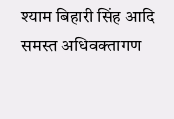श्याम बिहारी सिंह आदि समस्त अधिवक्तागण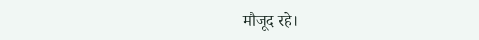मौजूद रहे।